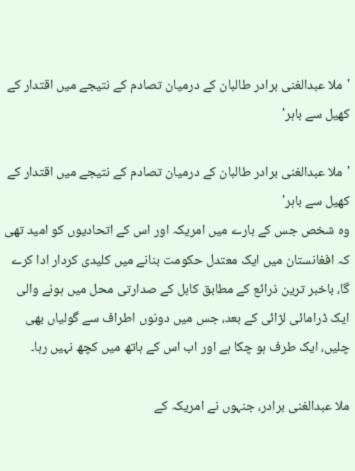'ملا عبدالغنی برادر طالبان کے درمیان تصادم کے نتیجے میں اقتدار کے کھیل سے باہر'

'ملا عبدالغنی برادر طالبان کے درمیان تصادم کے نتیجے میں اقتدار کے کھیل سے باہر'
وہ شخص جس کے بارے میں امریکہ اور اس کے اتحادیوں کو امید تھی کہ افغانستان میں ایک معتدل حکومت بنانے میں کلیدی کردار ادا کرے گا، باخبر ترین ذرائع کے مطابق کابل کے صدارتی محل میں ہونے والی ایک ڈرامائی لڑائی کے بعد، جس میں دونوں اطراف سے گولیاں بھی چلیں، ایک طرف ہو چکا ہے اور اب اس کے ہاتھ میں کچھ نہیں رہا۔

ملا عبدالغنی برادر، جنہوں نے امریکہ کے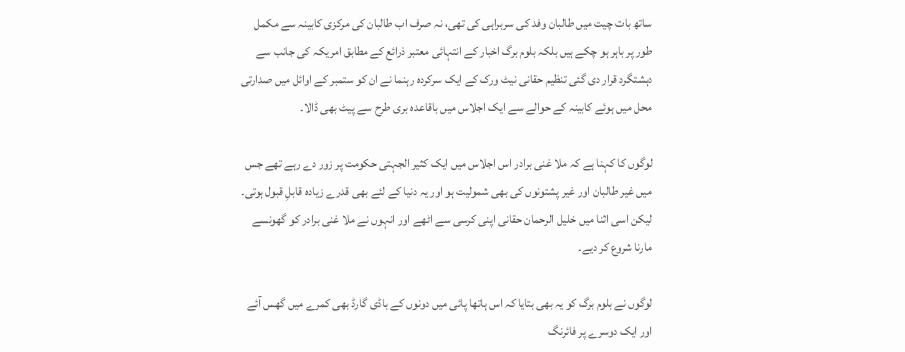ساتھ بات چیت میں طالبان وفد کی سربراہی کی تھی، نہ صرف اب طالبان کی مرکزی کابینہ سے مکمل طور پر باہر ہو چکے ہیں بلکہ بلوم برگ اخبار کے انتہائی معتبر ذرائع کے مطابق امریکہ کی جانب سے دہشتگرد قرار دی گئی تنظیم حقانی نیٹ ورک کے ایک سرکردہ رہنما نے ان کو ستمبر کے اوائل میں صدارتی محل میں ہوئے کابینہ کے حوالے سے ایک اجلاس میں باقاعدہ بری طرح سے پیٹ بھی ڈالا۔

لوگوں کا کہنا ہے کہ ملا غنی برادر اس اجلاس میں ایک کثیر الجہتی حکومت پر زور دے رہے تھے جس میں غیر طالبان اور غیر پشتونوں کی بھی شمولیت ہو اور یہ دنیا کے لئے بھی قدرے زیادہ قابلِ قبول ہوتی۔ لیکن اسی اثنا میں خلیل الرحمان حقانی اپنی کرسی سے اٹھے اور انہوں نے ملا غنی برادر کو گھونسے مارنا شروع کر دیے۔

لوگوں نے بلوم برگ کو یہ بھی بتایا کہ اس ہاتھا پائی میں دونوں کے باڈی گارڈ بھی کمرے میں گھس آئے اور ایک دوسرے پر فائرنگ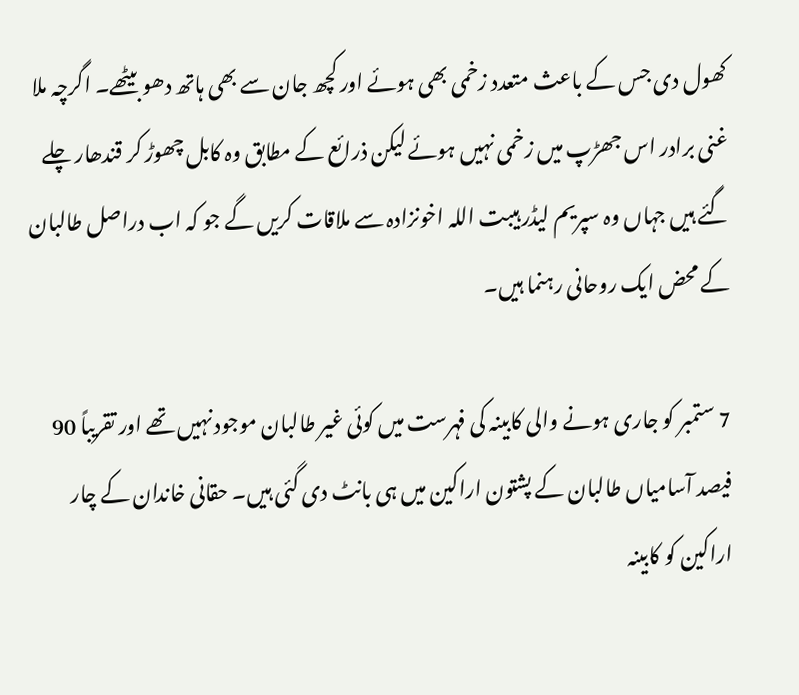کھول دی جس کے باعث متعدد زخمی بھی ہوئے اور کچھ جان سے بھی ہاتھ دھو بیٹھے۔ اگرچہ ملا غنی برادر اس جھڑپ میں زخمی نہیں ہوئے لیکن ذرائع کے مطابق وہ کابل چھوڑ کر قندھار چلے گئے ہیں جہاں وہ سپریم لیڈر ہیبت اللہ اخونزادہ سے ملاقات کریں گے جو کہ اب دراصل طالبان کے محض ایک روحانی رہنما ہیں۔

7 ستمبر کو جاری ہونے والی کابینہ کی فہرست میں کوئی غیر طالبان موجود نہیں تھے اور تقریباً 90 فیصد آسامیاں طالبان کے پشتون اراکین میں ہی بانٹ دی گئی ہیں۔ حقانی خاندان کے چار اراکین کو کابینہ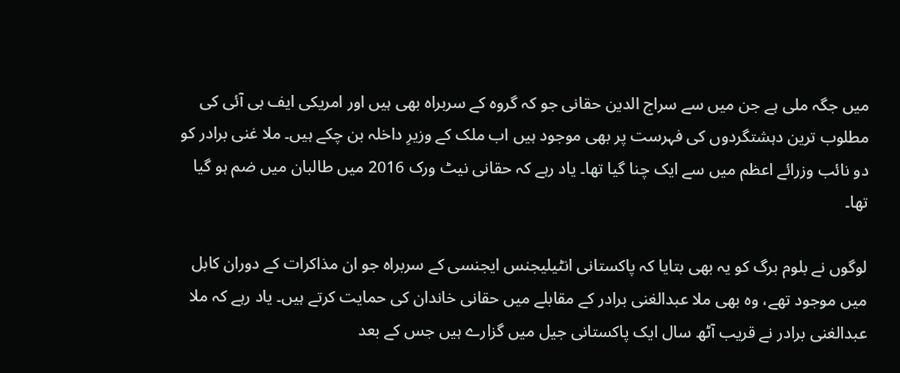میں جگہ ملی ہے جن میں سے سراج الدین حقانی جو کہ گروہ کے سربراہ بھی ہیں اور امریکی ایف بی آئی کی مطلوب ترین دہشتگردوں کی فہرست پر بھی موجود ہیں اب ملک کے وزیرِ داخلہ بن چکے ہیں۔ ملا غنی برادر کو دو نائب وزرائے اعظم میں سے ایک چنا گیا تھا۔ یاد رہے کہ حقانی نیٹ ورک 2016 میں طالبان میں ضم ہو گیا تھا۔

لوگوں نے بلوم برگ کو یہ بھی بتایا کہ پاکستانی انٹیلیجنس ایجنسی کے سربراہ جو ان مذاکرات کے دوران کابل میں موجود تھے، وہ بھی ملا عبدالغنی برادر کے مقابلے میں حقانی خاندان کی حمایت کرتے ہیں۔ یاد رہے کہ ملا عبدالغنی برادر نے قریب آٹھ سال ایک پاکستانی جیل میں گزارے ہیں جس کے بعد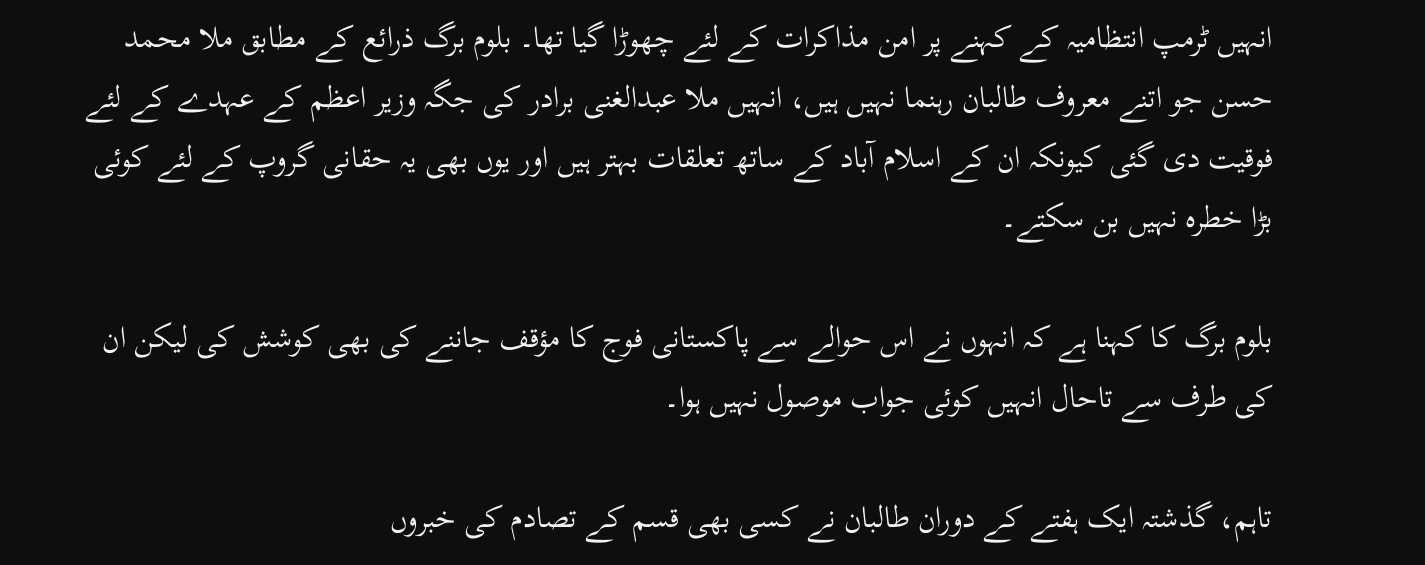انہیں ٹرمپ انتظامیہ کے کہنے پر امن مذاکرات کے لئے چھوڑا گیا تھا۔ بلوم برگ ذرائع کے مطابق ملا محمد حسن جو اتنے معروف طالبان رہنما نہیں ہیں، انہیں ملا عبدالغنی برادر کی جگہ وزیر اعظم کے عہدے کے لئے فوقیت دی گئی کیونکہ ان کے اسلام آباد کے ساتھ تعلقات بہتر ہیں اور یوں بھی یہ حقانی گروپ کے لئے کوئی بڑا خطرہ نہیں بن سکتے۔

بلوم برگ کا کہنا ہے کہ انہوں نے اس حوالے سے پاکستانی فوج کا مؤقف جاننے کی بھی کوشش کی لیکن ان کی طرف سے تاحال انہیں کوئی جواب موصول نہیں ہوا۔

تاہم، گذشتہ ایک ہفتے کے دوران طالبان نے کسی بھی قسم کے تصادم کی خبروں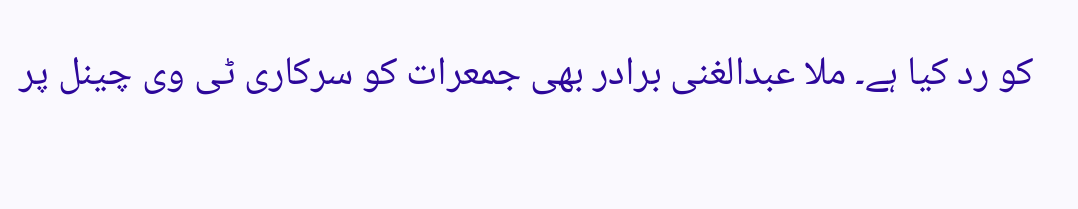کو رد کیا ہے۔ ملا عبدالغنی برادر بھی جمعرات کو سرکاری ٹی وی چینل پر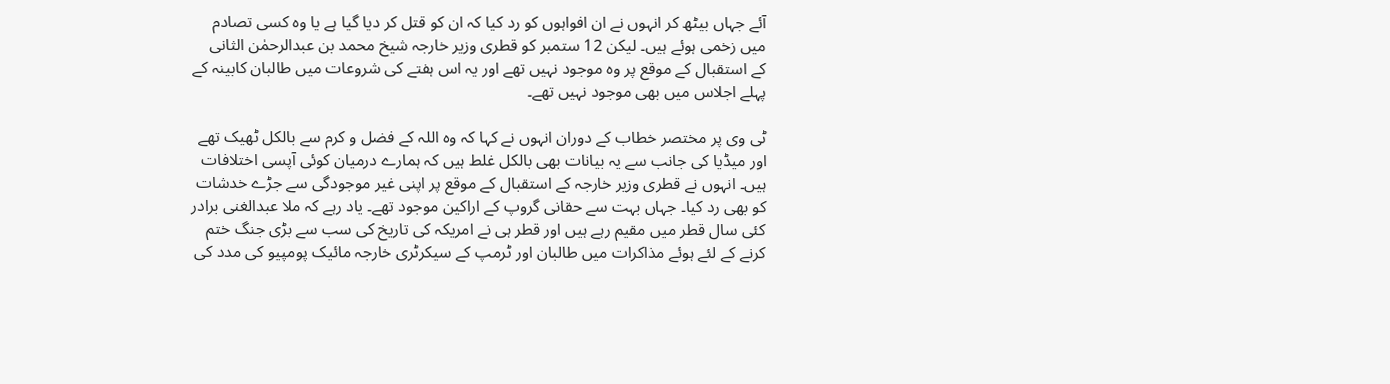آئے جہاں بیٹھ کر انہوں نے ان افواہوں کو رد کیا کہ ان کو قتل کر دیا گیا ہے یا وہ کسی تصادم میں زخمی ہوئے ہیں۔ لیکن 12 ستمبر کو قطری وزیر خارجہ شیخ محمد بن عبدالرحمٰن الثانی کے استقبال کے موقع پر وہ موجود نہیں تھے اور یہ اس ہفتے کی شروعات میں طالبان کابینہ کے پہلے اجلاس میں بھی موجود نہیں تھے۔

ٹی وی پر مختصر خطاب کے دوران انہوں نے کہا کہ وہ اللہ کے فضل و کرم سے بالکل ٹھیک تھے اور میڈیا کی جانب سے یہ بیانات بھی بالکل غلط ہیں کہ ہمارے درمیان کوئی آپسی اختلافات ہیں۔ انہوں نے قطری وزیر خارجہ کے استقبال کے موقع پر اپنی غیر موجودگی سے جڑے خدشات کو بھی رد کیا۔ جہاں بہت سے حقانی گروپ کے اراکین موجود تھے۔ یاد رہے کہ ملا عبدالغنی برادر کئی سال قطر میں مقیم رہے ہیں اور قطر ہی نے امریکہ کی تاریخ کی سب سے بڑی جنگ ختم کرنے کے لئے ہوئے مذاکرات میں طالبان اور ٹرمپ کے سیکرٹری خارجہ مائیک پومپیو کی مدد کی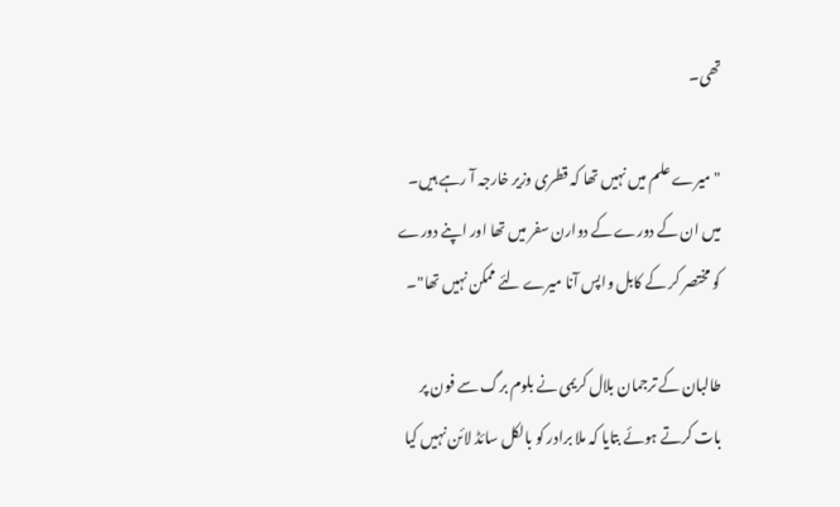تھی۔

"میرے علم میں نہیں تھا کہ قطری وزیر خارجہ آ رہے ہیں۔ میں ان کے دورے کے دوارن سفر میں تھا اور اپنے دورے کو مختصر کر کے کابل واپس آنا میرے لئے ممکن نہیں تھا"۔

طالبان کے ترجمان بلال کریمی نے بلوم برگ سے فون پر بات کرتے ہوئے بتایا کہ ملا برادر کو بالکل سائڈ لائن نہیں کیا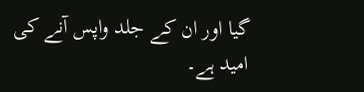گیا اور ان کے جلد واپس آنے کی امید ہے۔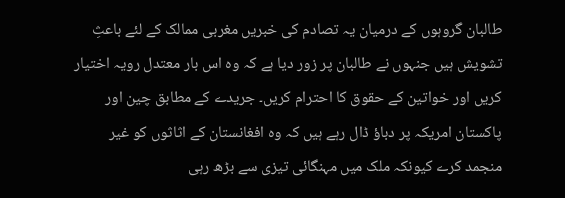طالبان گروہوں کے درمیان یہ تصادم کی خبریں مغربی ممالک کے لئے باعثِ تشویش ہیں جنہوں نے طالبان پر زور دیا ہے کہ وہ اس بار معتدل رویہ اختیار کریں اور خواتین کے حقوق کا احترام کریں۔ جریدے کے مطابق چین اور پاکستان امریکہ پر دباؤ ڈال رہے ہیں کہ وہ افغانستان کے اثاثوں کو غیر منجمد کرے کیونکہ ملک میں مہنگائی تیزی سے بڑھ رہی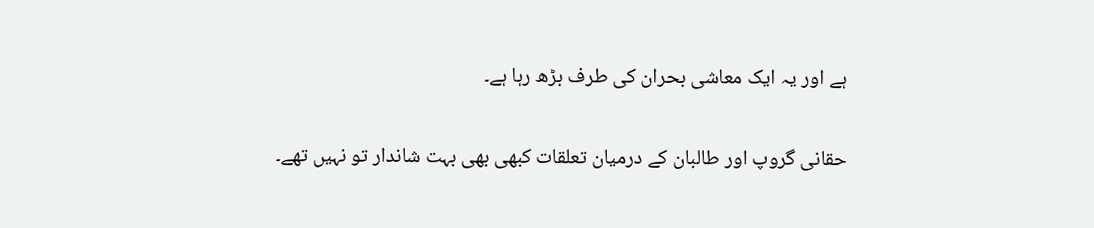ہے اور یہ ایک معاشی بحران کی طرف بڑھ رہا ہے۔

حقانی گروپ اور طالبان کے درمیان تعلقات کبھی بھی بہت شاندار تو نہیں تھے۔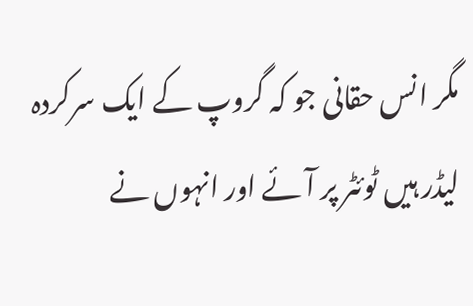مگر انس حقانی جو کہ گروپ کے ایک سرکردہ لیڈر ہیں ٹوئٹر پر آئے اور انہوں نے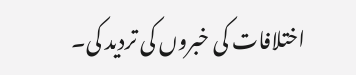اختلافات کی خبروں کی تردید کی۔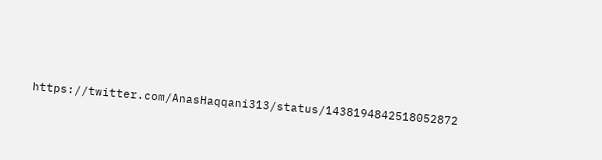https://twitter.com/AnasHaqqani313/status/1438194842518052872